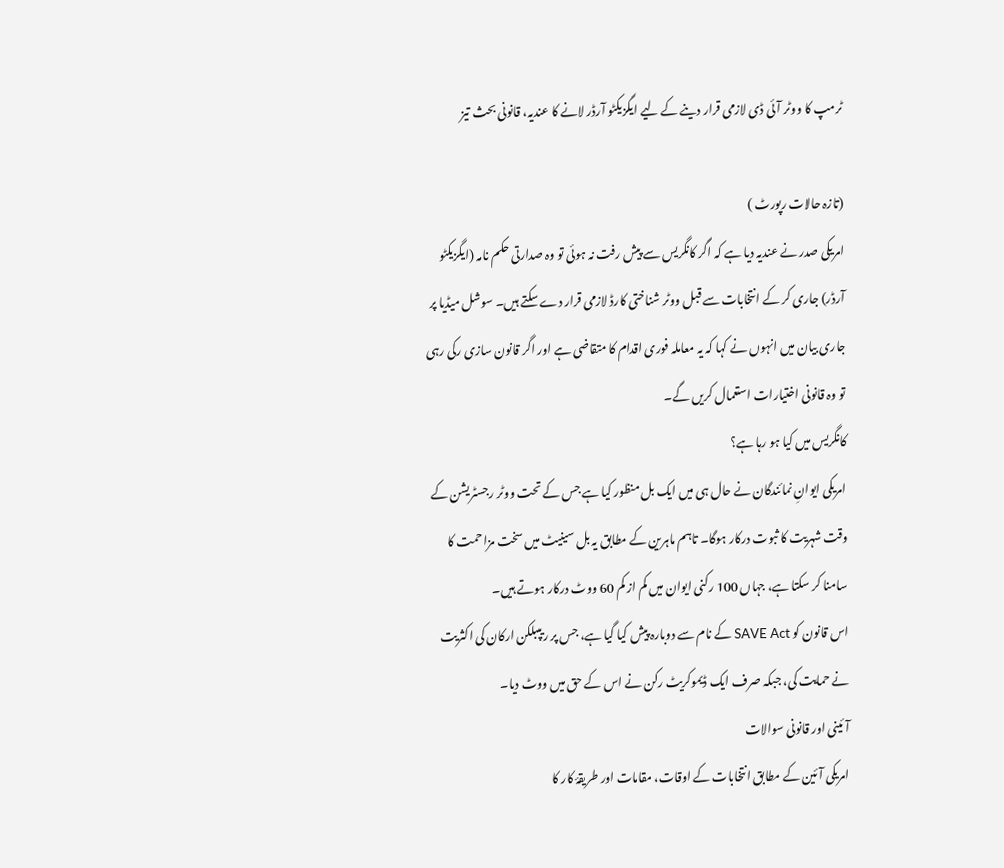ٹرمپ کا ووٹر آئی ڈی لازمی قرار دینے کے لیے ایگزیکٹو آرڈر لانے کا عندیہ، قانونی بحث تیز

(تازہ حالات رپورٹ )
امریکی صدر نے عندیہ دیا ہے کہ اگر کانگریس سے پیش رفت نہ ہوئی تو وہ صدارتی حکم نامہ (ایگزیکٹو آرڈر) جاری کر کے انتخابات سے قبل ووٹر شناختی کارڈ لازمی قرار دے سکتے ہیں۔ سوشل میڈیا پر جاری بیان میں انہوں نے کہا کہ یہ معاملہ فوری اقدام کا متقاضی ہے اور اگر قانون سازی رکی رہی تو وہ قانونی اختیارات استعمال کریں گے۔
کانگریس میں کیا ہو رہا ہے؟
امریکی ایوانِ نمائندگان نے حال ہی میں ایک بل منظور کیا ہے جس کے تحت ووٹر رجسٹریشن کے وقت شہریت کا ثبوت درکار ہوگا۔ تاہم ماہرین کے مطابق یہ بل سینیٹ میں سخت مزاحمت کا سامنا کر سکتا ہے، جہاں 100 رکنی ایوان میں کم از کم 60 ووٹ درکار ہوتے ہیں۔
اس قانون کو SAVE Act کے نام سے دوبارہ پیش کیا گیا ہے، جس پر ریپبلکن ارکان کی اکثریت نے حمایت کی، جبکہ صرف ایک ڈیموکریٹ رکن نے اس کے حق میں ووٹ دیا۔
آئینی اور قانونی سوالات
امریکی آئین کے مطابق انتخابات کے اوقات، مقامات اور طریقۂ کار کا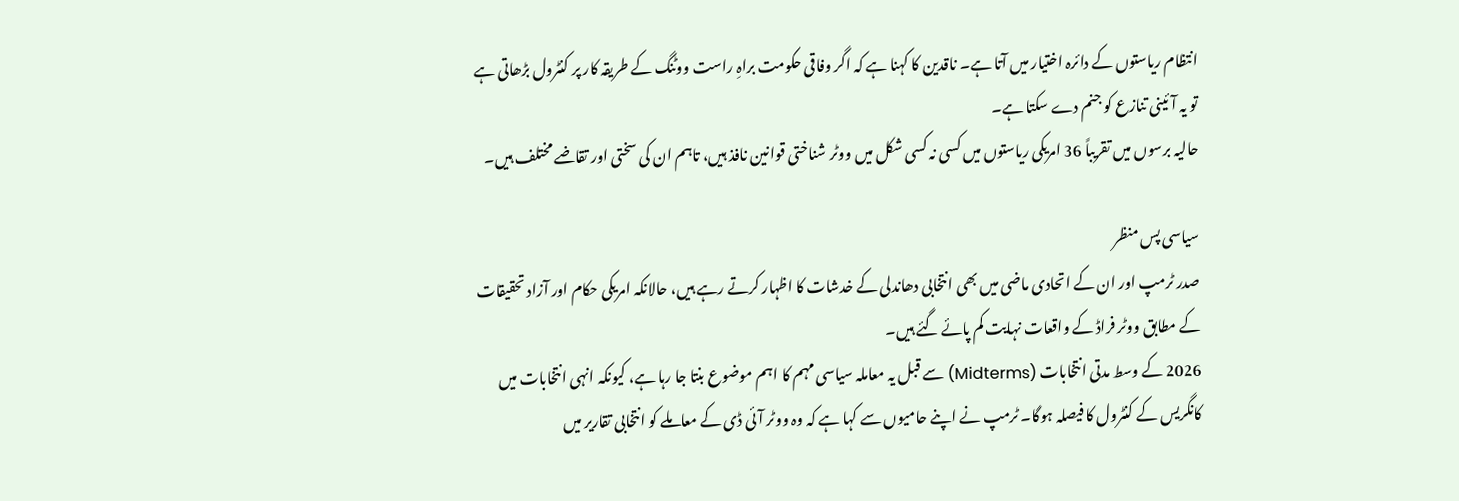انتظام ریاستوں کے دائرہ اختیار میں آتا ہے۔ ناقدین کا کہنا ہے کہ اگر وفاقی حکومت براہِ راست ووٹنگ کے طریقہ کار پر کنٹرول بڑھاتی ہے تو یہ آئینی تنازع کو جنم دے سکتا ہے۔
حالیہ برسوں میں تقریباً 36 امریکی ریاستوں میں کسی نہ کسی شکل میں ووٹر شناختی قوانین نافذ ہیں، تاہم ان کی سختی اور تقاضے مختلف ہیں۔

سیاسی پس منظر
صدر ٹرمپ اور ان کے اتحادی ماضی میں بھی انتخابی دھاندلی کے خدشات کا اظہار کرتے رہے ہیں، حالانکہ امریکی حکام اور آزاد تحقیقات کے مطابق ووٹر فراڈ کے واقعات نہایت کم پائے گئے ہیں۔
2026 کے وسط مدتی انتخابات (Midterms) سے قبل یہ معاملہ سیاسی مہم کا اہم موضوع بنتا جا رہا ہے، کیونکہ انہی انتخابات میں کانگریس کے کنٹرول کا فیصلہ ہوگا۔ ٹرمپ نے اپنے حامیوں سے کہا ہے کہ وہ ووٹر آئی ڈی کے معاملے کو انتخابی تقاریر میں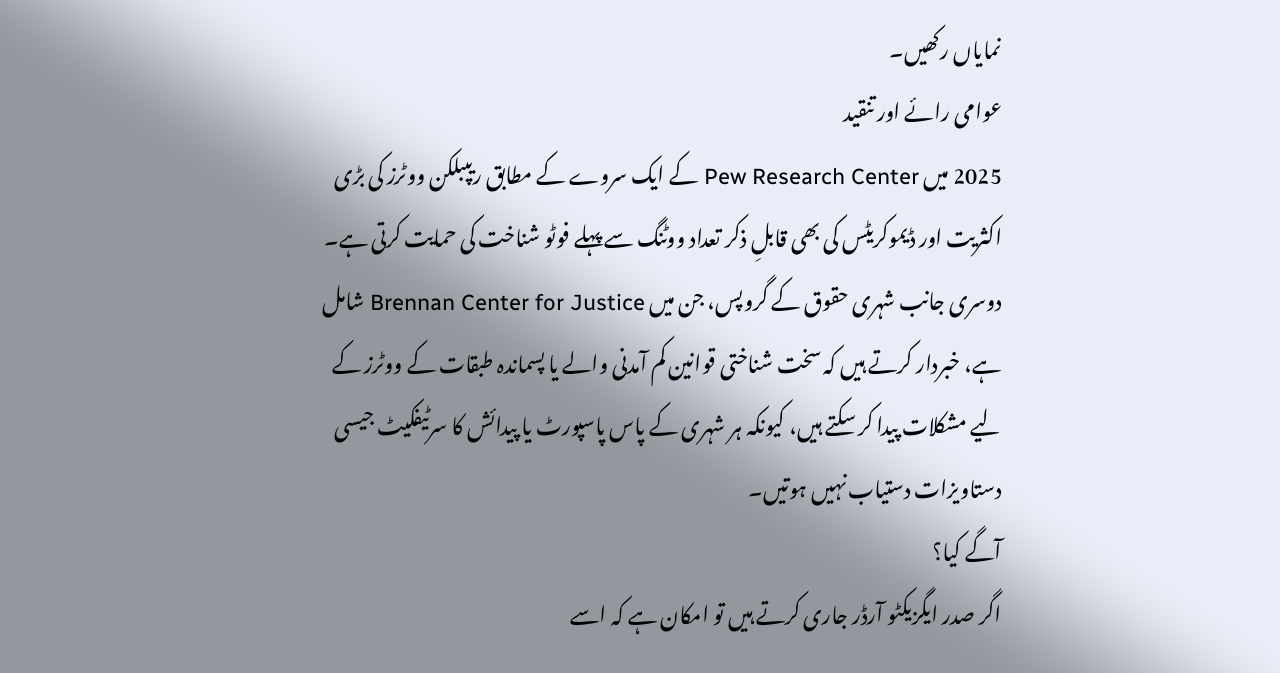نمایاں رکھیں۔
عوامی رائے اور تنقید
2025 میں Pew Research Center کے ایک سروے کے مطابق ریپبلکن ووٹرز کی بڑی اکثریت اور ڈیموکریٹس کی بھی قابلِ ذکر تعداد ووٹنگ سے پہلے فوٹو شناخت کی حمایت کرتی ہے۔
دوسری جانب شہری حقوق کے گروپس، جن میں Brennan Center for Justice شامل ہے، خبردار کرتے ہیں کہ سخت شناختی قوانین کم آمدنی والے یا پسماندہ طبقات کے ووٹرز کے لیے مشکلات پیدا کر سکتے ہیں، کیونکہ ہر شہری کے پاس پاسپورٹ یا پیدائش کا سرٹیفکیٹ جیسی دستاویزات دستیاب نہیں ہوتیں۔
آگے کیا؟
اگر صدر ایگزیکٹو آرڈر جاری کرتے ہیں تو امکان ہے کہ اسے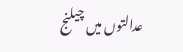عدالتوں میں چیلنج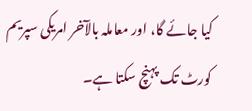کیا جائے گا، اور معاملہ بالآخر امریکی سپریم کورٹ تک پہنچ سکتا ہے۔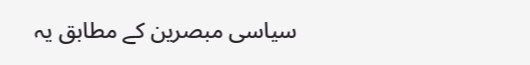سیاسی مبصرین کے مطابق یہ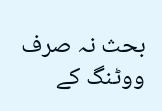بحث نہ صرف ووٹنگ کے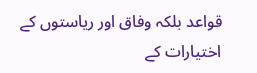قواعد بلکہ وفاق اور ریاستوں کے اختیارات کے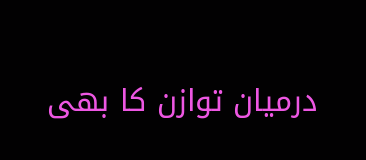درمیان توازن کا بھی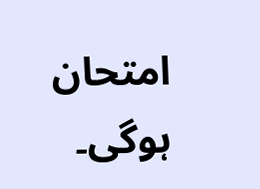امتحان ہوگی۔